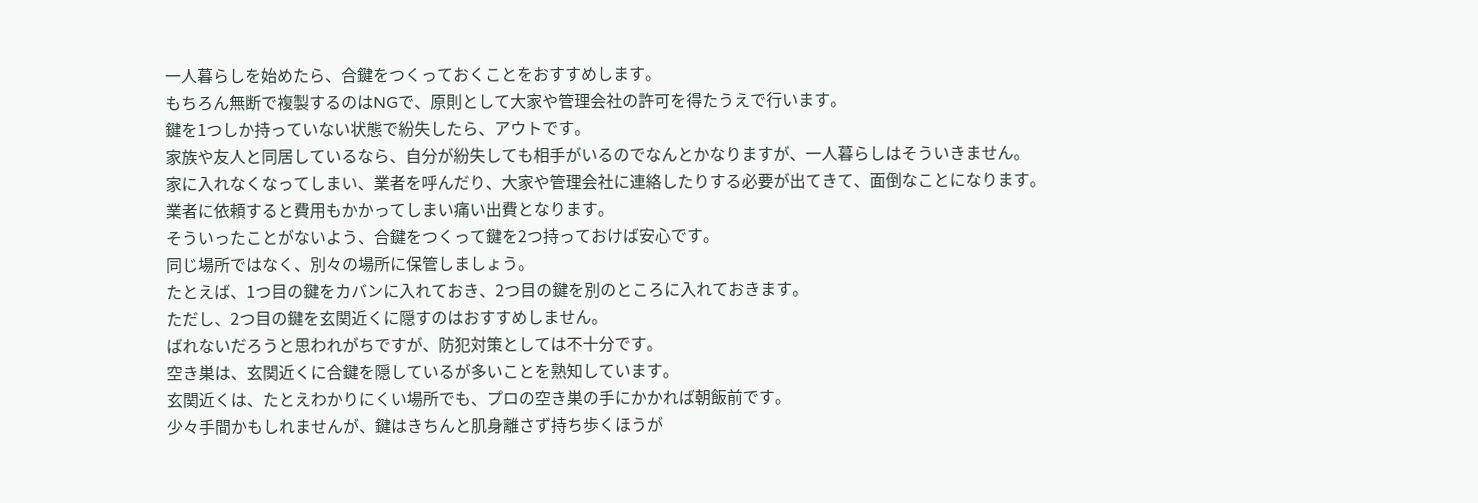一人暮らしを始めたら、合鍵をつくっておくことをおすすめします。
もちろん無断で複製するのはNGで、原則として大家や管理会社の許可を得たうえで行います。
鍵を1つしか持っていない状態で紛失したら、アウトです。
家族や友人と同居しているなら、自分が紛失しても相手がいるのでなんとかなりますが、一人暮らしはそういきません。
家に入れなくなってしまい、業者を呼んだり、大家や管理会社に連絡したりする必要が出てきて、面倒なことになります。
業者に依頼すると費用もかかってしまい痛い出費となります。
そういったことがないよう、合鍵をつくって鍵を2つ持っておけば安心です。
同じ場所ではなく、別々の場所に保管しましょう。
たとえば、1つ目の鍵をカバンに入れておき、2つ目の鍵を別のところに入れておきます。
ただし、2つ目の鍵を玄関近くに隠すのはおすすめしません。
ばれないだろうと思われがちですが、防犯対策としては不十分です。
空き巣は、玄関近くに合鍵を隠しているが多いことを熟知しています。
玄関近くは、たとえわかりにくい場所でも、プロの空き巣の手にかかれば朝飯前です。
少々手間かもしれませんが、鍵はきちんと肌身離さず持ち歩くほうが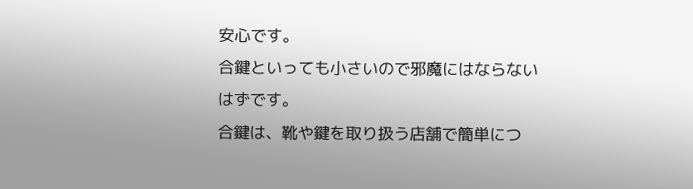安心です。
合鍵といっても小さいので邪魔にはならないはずです。
合鍵は、靴や鍵を取り扱う店舗で簡単につ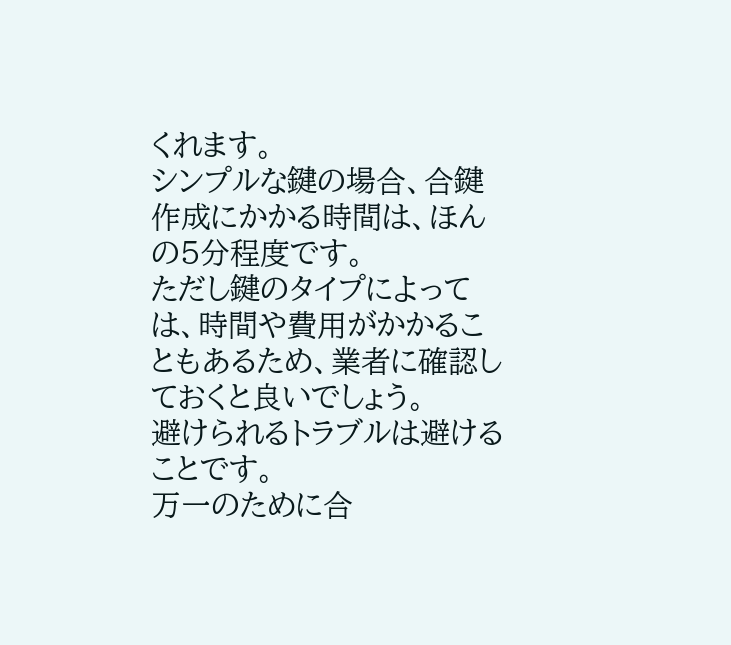くれます。
シンプルな鍵の場合、合鍵作成にかかる時間は、ほんの5分程度です。
ただし鍵のタイプによっては、時間や費用がかかることもあるため、業者に確認しておくと良いでしょう。
避けられるトラブルは避けることです。
万一のために合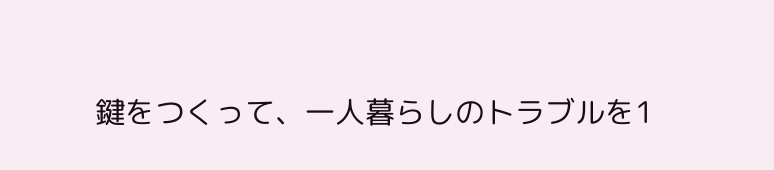鍵をつくって、一人暮らしのトラブルを1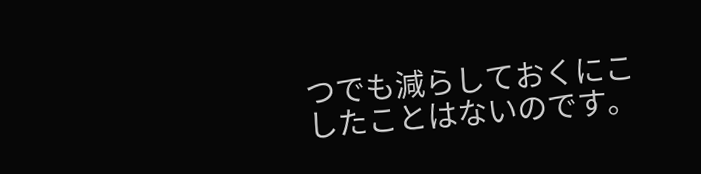つでも減らしておくにこしたことはないのです。